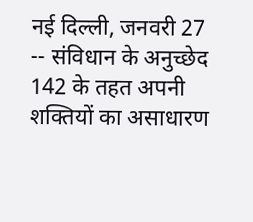नई दिल्ली, जनवरी 27 -- संविधान के अनुच्छेद 142 के तहत अपनी शक्तियों का असाधारण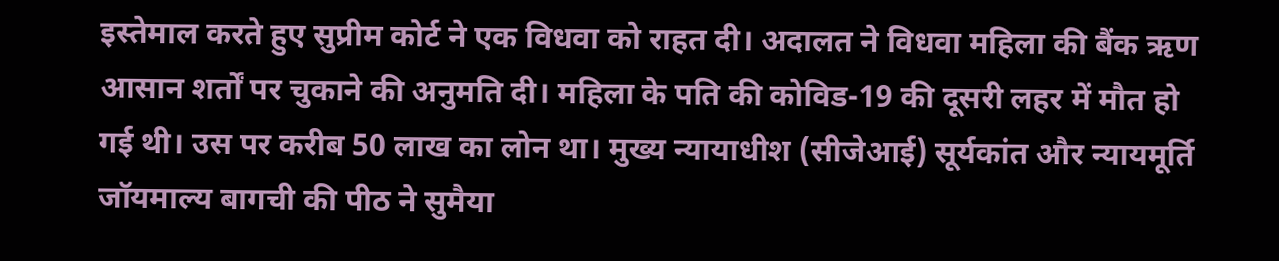इस्तेमाल करते हुए सुप्रीम कोर्ट ने एक विधवा को राहत दी। अदालत ने विधवा महिला की बैंक ऋण आसान शर्तों पर चुकाने की अनुमति दी। महिला के पति की कोविड-19 की दूसरी लहर में मौत हो गई थी। उस पर करीब 50 लाख का लोन था। मुख्य न्यायाधीश (सीजेआई) सूर्यकांत और न्यायमूर्ति जॉयमाल्य बागची की पीठ ने सुमैया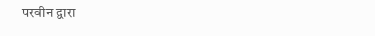परवीन द्वारा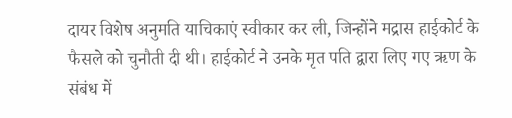दायर विशेष अनुमति याचिकाएं स्वीकार कर ली, जिन्होंने मद्रास हाईकोर्ट के फैसले को चुनौती दी थी। हाईकोर्ट ने उनके मृत पति द्वारा लिए गए ऋण के संबंध में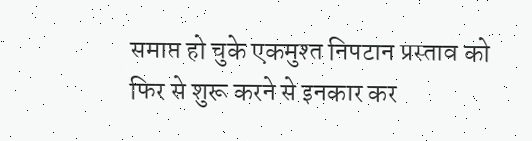समाप्त हो चुके एकमुश्त निपटान प्रस्ताव को फिर से शुरू करने से इनकार कर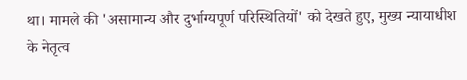था। मामले की 'असामान्य और दुर्भाग्यपूर्ण परिस्थितियों' को देखते हुए, मुख्य न्यायाधीश के नेतृत्व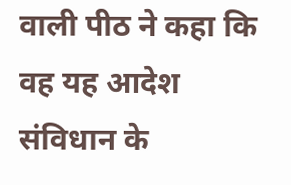वाली पीठ ने कहा कि वह यह आदेश संविधान के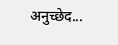अनुच्छेद...